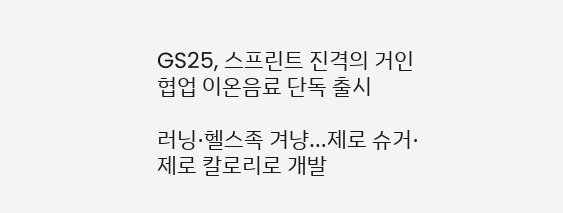GS25, 스프린트 진격의 거인 협업 이온음료 단독 출시

러닝·헬스족 겨냥…제로 슈거·제로 칼로리로 개발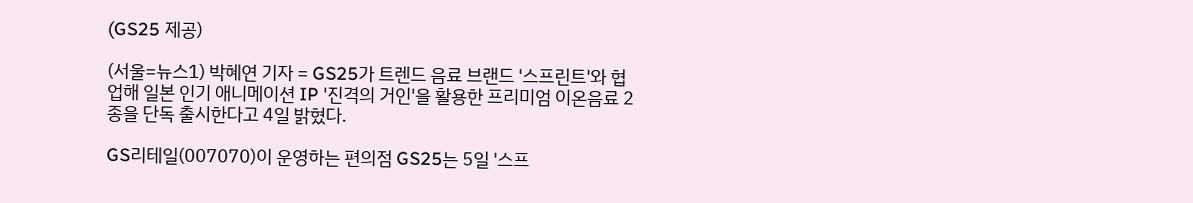(GS25 제공)

(서울=뉴스1) 박혜연 기자 = GS25가 트렌드 음료 브랜드 '스프린트'와 협업해 일본 인기 애니메이션 IP '진격의 거인'을 활용한 프리미엄 이온음료 2종을 단독 출시한다고 4일 밝혔다.

GS리테일(007070)이 운영하는 편의점 GS25는 5일 '스프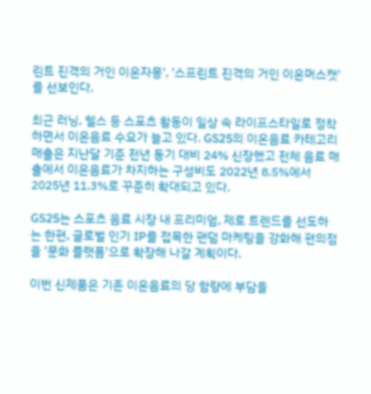린트 진격의 거인 이온자몽', '스프린트 진격의 거인 이온머스캣'를 선보인다.

최근 러닝, 헬스 등 스포츠 활동이 일상 속 라이프스타일로 정착하면서 이온음료 수요가 늘고 있다. GS25의 이온음료 카테고리 매출은 지난달 기준 전년 동기 대비 24% 신장했고 전체 음료 매출에서 이온음료가 차지하는 구성비도 2022년 8.5%에서 2025년 11.3%로 꾸준히 확대되고 있다.

GS25는 스포츠 음료 시장 내 프리미엄, 제로 트렌드를 선도하는 한편, 글로벌 인기 IP를 접목한 팬덤 마케팅을 강화해 편의점을 '문화 플랫폼'으로 확장해 나갈 계획이다.

이번 신제품은 기존 이온음료의 당 함량에 부담을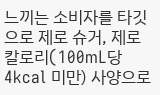느끼는 소비자를 타깃으로 제로 슈거, 제로 칼로리(100mL당 4kcal 미만) 사양으로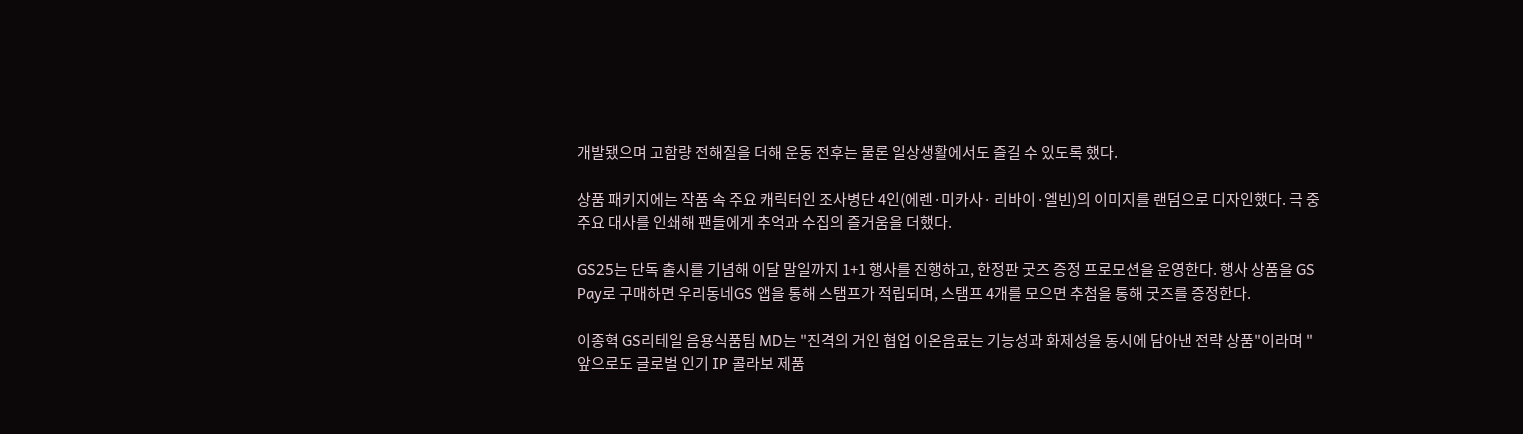개발됐으며 고함량 전해질을 더해 운동 전후는 물론 일상생활에서도 즐길 수 있도록 했다.

상품 패키지에는 작품 속 주요 캐릭터인 조사병단 4인(에렌·미카사· 리바이·엘빈)의 이미지를 랜덤으로 디자인했다. 극 중 주요 대사를 인쇄해 팬들에게 추억과 수집의 즐거움을 더했다.

GS25는 단독 출시를 기념해 이달 말일까지 1+1 행사를 진행하고, 한정판 굿즈 증정 프로모션을 운영한다. 행사 상품을 GS Pay로 구매하면 우리동네GS 앱을 통해 스탬프가 적립되며, 스탬프 4개를 모으면 추첨을 통해 굿즈를 증정한다.

이종혁 GS리테일 음용식품팀 MD는 "진격의 거인 협업 이온음료는 기능성과 화제성을 동시에 담아낸 전략 상품"이라며 "앞으로도 글로벌 인기 IP 콜라보 제품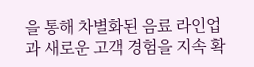을 통해 차별화된 음료 라인업과 새로운 고객 경험을 지속 확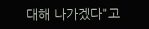대해 나가겠다"고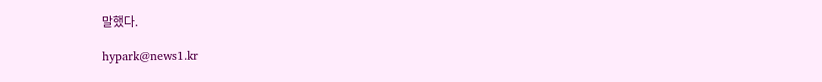말했다.

hypark@news1.kr